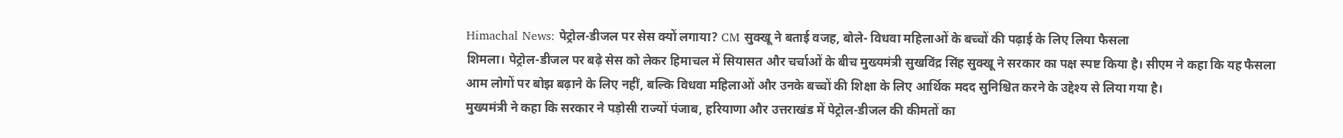Himachal News: पेट्रोल-डीजल पर सेस क्यों लगाया? CM सुक्खू ने बताई वजह, बोले- विधवा महिलाओं के बच्चों की पढ़ाई के लिए लिया फैसला
शिमला। पेट्रोल-डीजल पर बढ़े सेस को लेकर हिमाचल में सियासत और चर्चाओं के बीच मुख्यमंत्री सुखविंद्र सिंह सुक्खू ने सरकार का पक्ष स्पष्ट किया है। सीएम ने कहा कि यह फैसला आम लोगों पर बोझ बढ़ाने के लिए नहीं, बल्कि विधवा महिलाओं और उनके बच्चों की शिक्षा के लिए आर्थिक मदद सुनिश्चित करने के उद्देश्य से लिया गया है।
मुख्यमंत्री ने कहा कि सरकार ने पड़ोसी राज्यों पंजाब, हरियाणा और उत्तराखंड में पेट्रोल-डीजल की कीमतों का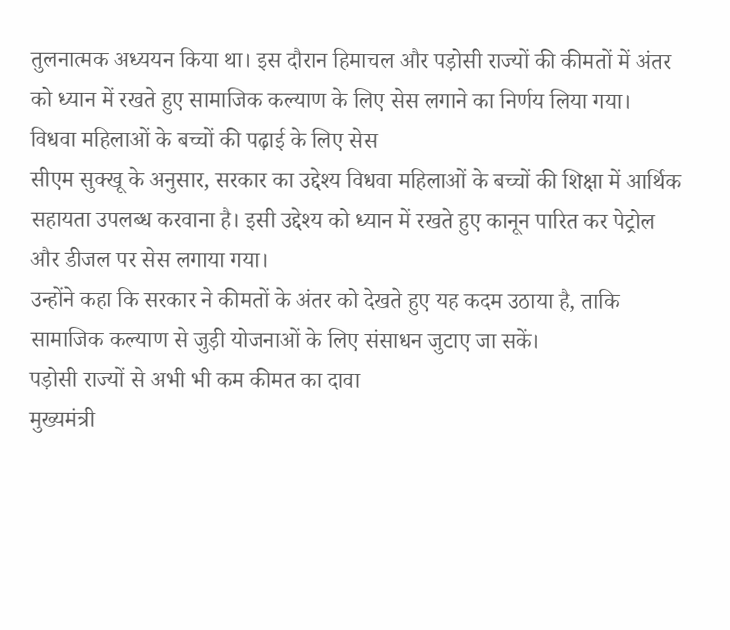तुलनात्मक अध्ययन किया था। इस दौरान हिमाचल और पड़ोसी राज्यों की कीमतों में अंतर को ध्यान में रखते हुए सामाजिक कल्याण के लिए सेस लगाने का निर्णय लिया गया।
विधवा महिलाओं के बच्चों की पढ़ाई के लिए सेस
सीएम सुक्खू के अनुसार, सरकार का उद्देश्य विधवा महिलाओं के बच्चों की शिक्षा में आर्थिक सहायता उपलब्ध करवाना है। इसी उद्देश्य को ध्यान में रखते हुए कानून पारित कर पेट्रोल और डीजल पर सेस लगाया गया।
उन्होंने कहा कि सरकार ने कीमतों के अंतर को देखते हुए यह कदम उठाया है, ताकि सामाजिक कल्याण से जुड़ी योजनाओं के लिए संसाधन जुटाए जा सकें।
पड़ोसी राज्यों से अभी भी कम कीमत का दावा
मुख्यमंत्री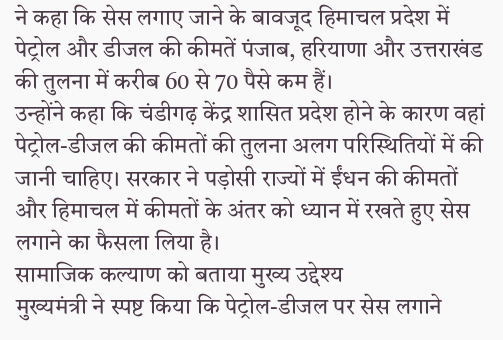ने कहा कि सेस लगाए जाने के बावजूद हिमाचल प्रदेश में पेट्रोल और डीजल की कीमतें पंजाब, हरियाणा और उत्तराखंड की तुलना में करीब 60 से 70 पैसे कम हैं।
उन्होंने कहा कि चंडीगढ़ केंद्र शासित प्रदेश होने के कारण वहां पेट्रोल-डीजल की कीमतों की तुलना अलग परिस्थितियों में की जानी चाहिए। सरकार ने पड़ोसी राज्यों में ईंधन की कीमतों और हिमाचल में कीमतों के अंतर को ध्यान में रखते हुए सेस लगाने का फैसला लिया है।
सामाजिक कल्याण को बताया मुख्य उद्देश्य
मुख्यमंत्री ने स्पष्ट किया कि पेट्रोल-डीजल पर सेस लगाने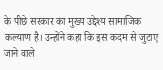के पीछे सरकार का मुख्य उद्देश्य सामाजिक कल्याण है। उन्होंने कहा कि इस कदम से जुटाए जाने वाले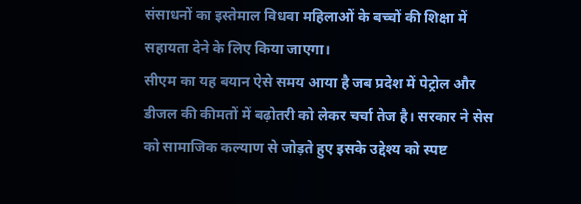संसाधनों का इस्तेमाल विधवा महिलाओं के बच्चों की शिक्षा में सहायता देने के लिए किया जाएगा।
सीएम का यह बयान ऐसे समय आया है जब प्रदेश में पेट्रोल और डीजल की कीमतों में बढ़ोतरी को लेकर चर्चा तेज है। सरकार ने सेस को सामाजिक कल्याण से जोड़ते हुए इसके उद्देश्य को स्पष्ट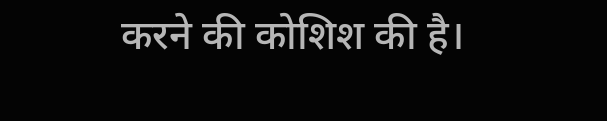करने की कोशिश की है।